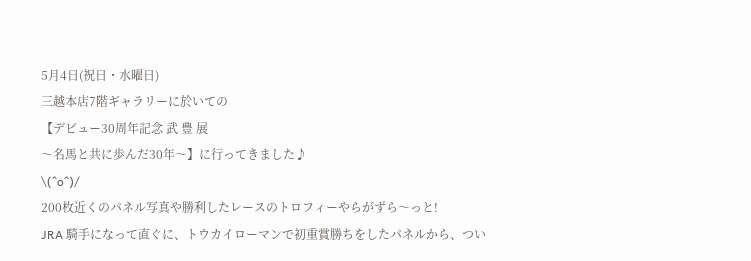5月4日(祝日・水曜日)
三越本店7階ギャラリーに於いての
【デビュー30周年記念 武 豊 展
〜名馬と共に歩んだ30年〜】に行ってきました♪
\(^o^)/
200枚近くのパネル写真や勝利したレースのトロフィーやらがずら〜っと!
JRA 騎手になって直ぐに、トウカイローマンで初重賞勝ちをしたパネルから、つい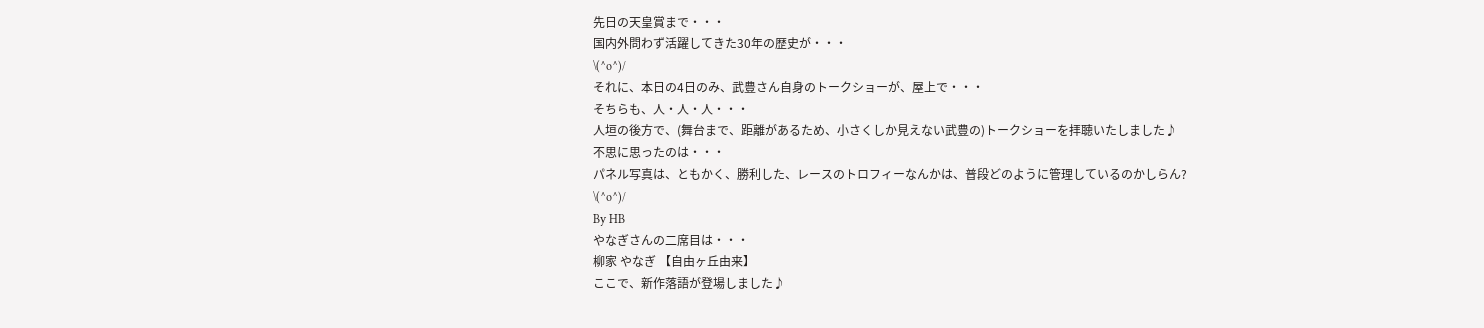先日の天皇賞まで・・・
国内外問わず活躍してきた30年の歴史が・・・
\(^o^)/
それに、本日の4日のみ、武豊さん自身のトークショーが、屋上で・・・
そちらも、人・人・人・・・
人垣の後方で、(舞台まで、距離があるため、小さくしか見えない武豊の)トークショーを拝聴いたしました♪
不思に思ったのは・・・
パネル写真は、ともかく、勝利した、レースのトロフィーなんかは、普段どのように管理しているのかしらん?
\(^o^)/
By HB
やなぎさんの二席目は・・・
柳家 やなぎ 【自由ヶ丘由来】
ここで、新作落語が登場しました♪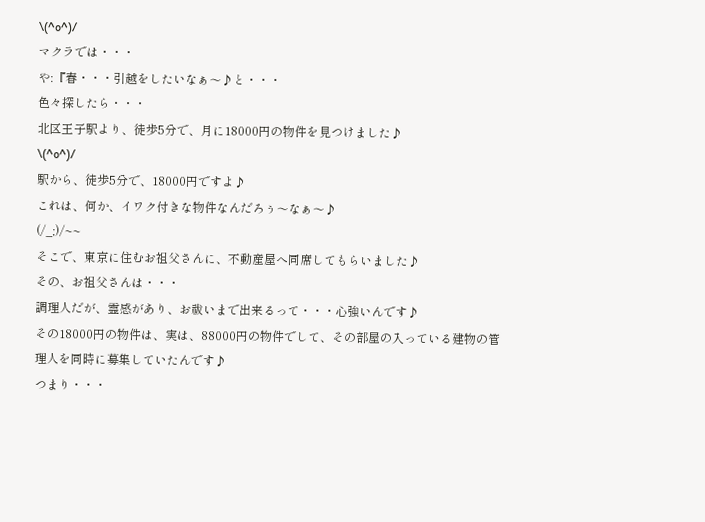\(^o^)/
マクラでは・・・
や:『春・・・引越をしたいなぁ〜♪と・・・
色々探したら・・・
北区王子駅より、徒歩5分で、月に18000円の物件を見つけました♪
\(^o^)/
駅から、徒歩5分で、18000円ですよ♪
これは、何か、イワク付きな物件なんだろぅ〜なぁ〜♪
(/_;)/~~
そこで、東京に住むお祖父さんに、不動産屋へ同席してもらいました♪
その、お祖父さんは・・・
調理人だが、霊感があり、お祓いまで出来るって・・・心強いんです♪
その18000円の物件は、実は、88000円の物件でして、その部屋の入っている建物の管理人を同時に募集していたんです♪
つまり・・・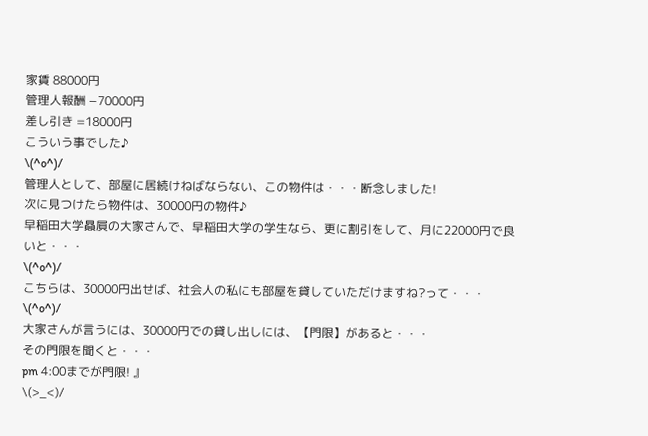家賃 88000円
管理人報酬 −70000円
差し引き =18000円
こういう事でした♪
\(^o^)/
管理人として、部屋に居続けねばならない、この物件は・・・断念しました!
次に見つけたら物件は、30000円の物件♪
早稲田大学贔屓の大家さんで、早稲田大学の学生なら、更に割引をして、月に22000円で良いと・・・
\(^o^)/
こちらは、30000円出せば、社会人の私にも部屋を貸していただけますね?って・・・
\(^o^)/
大家さんが言うには、30000円での貸し出しには、【門限】があると・・・
その門限を聞くと・・・
pm 4:00までが門限! 』
\(>_<)/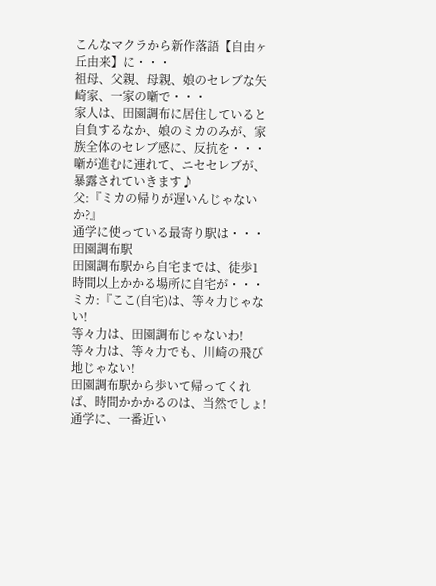こんなマクラから新作落語【自由ヶ丘由来】に・・・
祖母、父親、母親、娘のセレブな矢崎家、一家の噺で・・・
家人は、田園調布に居住していると自負するなか、娘のミカのみが、家族全体のセレブ感に、反抗を・・・
噺が進むに連れて、ニセセレブが、暴露されていきます♪
父:『ミカの帰りが遅いんじゃないか?』
通学に使っている最寄り駅は・・・田園調布駅
田園調布駅から自宅までは、徒歩1時間以上かかる場所に自宅が・・・
ミカ:『ここ(自宅)は、等々力じゃない!
等々力は、田園調布じゃないわ!
等々力は、等々力でも、川崎の飛び地じゃない!
田園調布駅から歩いて帰ってくれば、時間かかかるのは、当然でしょ!
通学に、一番近い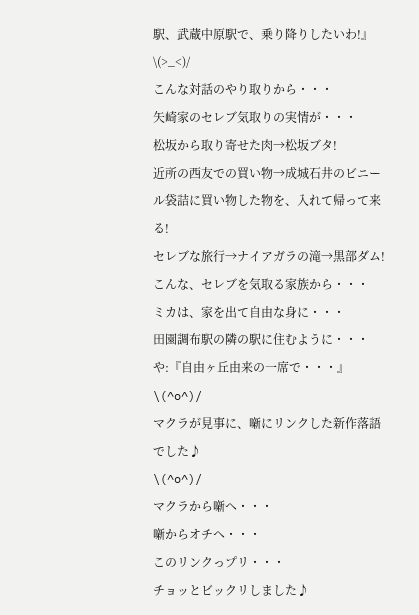駅、武蔵中原駅で、乗り降りしたいわ!』
\(>_<)/
こんな対話のやり取りから・・・
矢崎家のセレブ気取りの実情が・・・
松坂から取り寄せた肉→松坂ブタ!
近所の西友での買い物→成城石井のビニール袋詰に買い物した物を、入れて帰って来る!
セレブな旅行→ナイアガラの滝→黒部ダム!
こんな、セレブを気取る家族から・・・
ミカは、家を出て自由な身に・・・
田園調布駅の隣の駅に住むように・・・
や:『自由ヶ丘由来の一席で・・・』
\(^o^)/
マクラが見事に、噺にリンクした新作落語でした♪
\(^o^)/
マクラから噺へ・・・
噺からオチへ・・・
このリンクっプリ・・・
チョッとビックリしました♪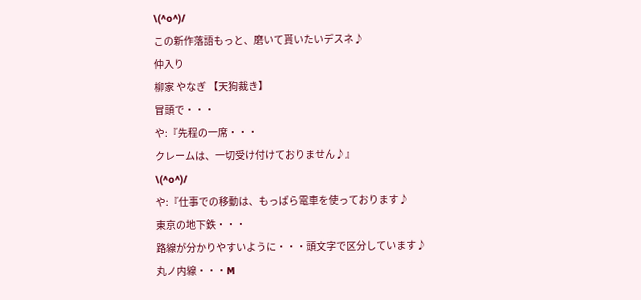\(^o^)/
この新作落語もっと、磨いて貰いたいデスネ♪
仲入り
柳家 やなぎ 【天狗裁き】
冒頭で・・・
や:『先程の一席・・・
クレームは、一切受け付けておりません♪』
\(^o^)/
や:『仕事での移動は、もっぱら電車を使っております♪
東京の地下鉄・・・
路線が分かりやすいように・・・頭文字で区分しています♪
丸ノ内線・・・M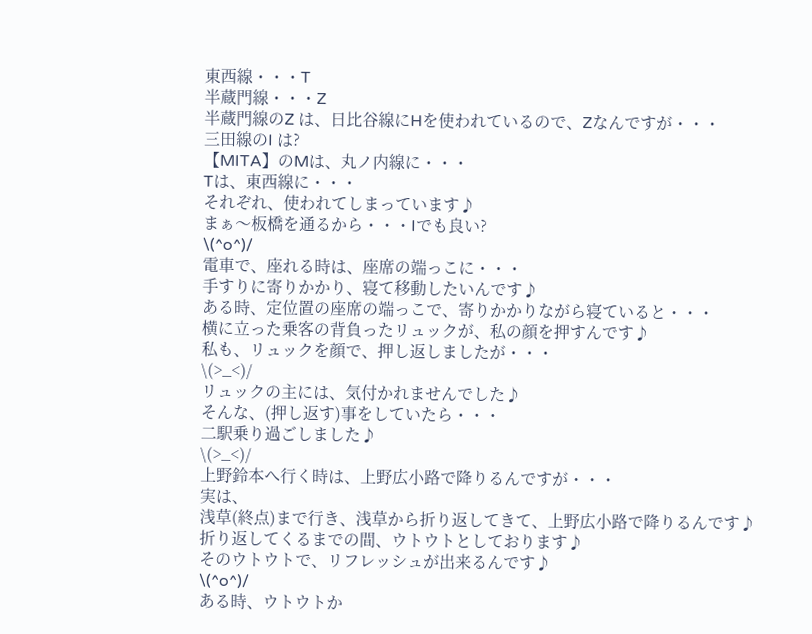東西線・・・T
半蔵門線・・・Z
半蔵門線のZ は、日比谷線にHを使われているので、Zなんですが・・・
三田線のI は?
【MITA】のMは、丸ノ内線に・・・
Tは、東西線に・・・
それぞれ、使われてしまっています♪
まぁ〜板橋を通るから・・・Iでも良い?
\(^o^)/
電車で、座れる時は、座席の端っこに・・・
手すりに寄りかかり、寝て移動したいんです♪
ある時、定位置の座席の端っこで、寄りかかりながら寝ていると・・・
横に立った乗客の背負ったリュックが、私の顔を押すんです♪
私も、リュックを顔で、押し返しましたが・・・
\(>_<)/
リュックの主には、気付かれませんでした♪
そんな、(押し返す)事をしていたら・・・
二駅乗り過ごしました♪
\(>_<)/
上野鈴本へ行く時は、上野広小路で降りるんですが・・・
実は、
浅草(終点)まで行き、浅草から折り返してきて、上野広小路で降りるんです♪
折り返してくるまでの間、ウトウトとしております♪
そのウトウトで、リフレッシュが出来るんです♪
\(^o^)/
ある時、ウトウトか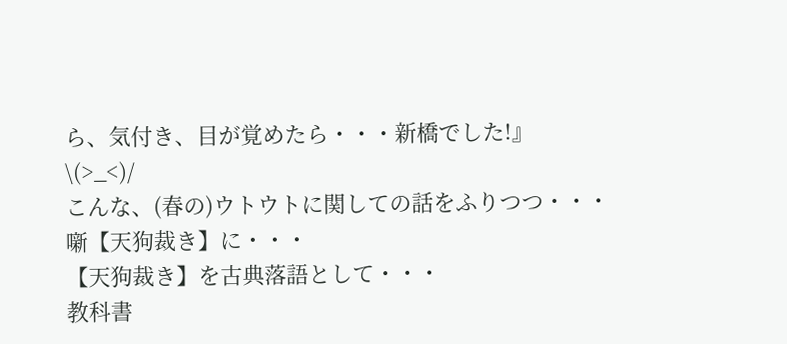ら、気付き、目が覚めたら・・・新橋でした!』
\(>_<)/
こんな、(春の)ウトウトに関しての話をふりつつ・・・
噺【天狗裁き】に・・・
【天狗裁き】を古典落語として・・・
教科書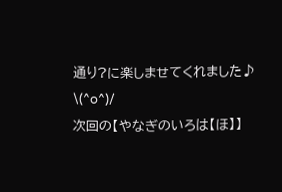通り?に楽しませてくれました♪
\(^o^)/
次回の【やなぎのいろは【ほ】】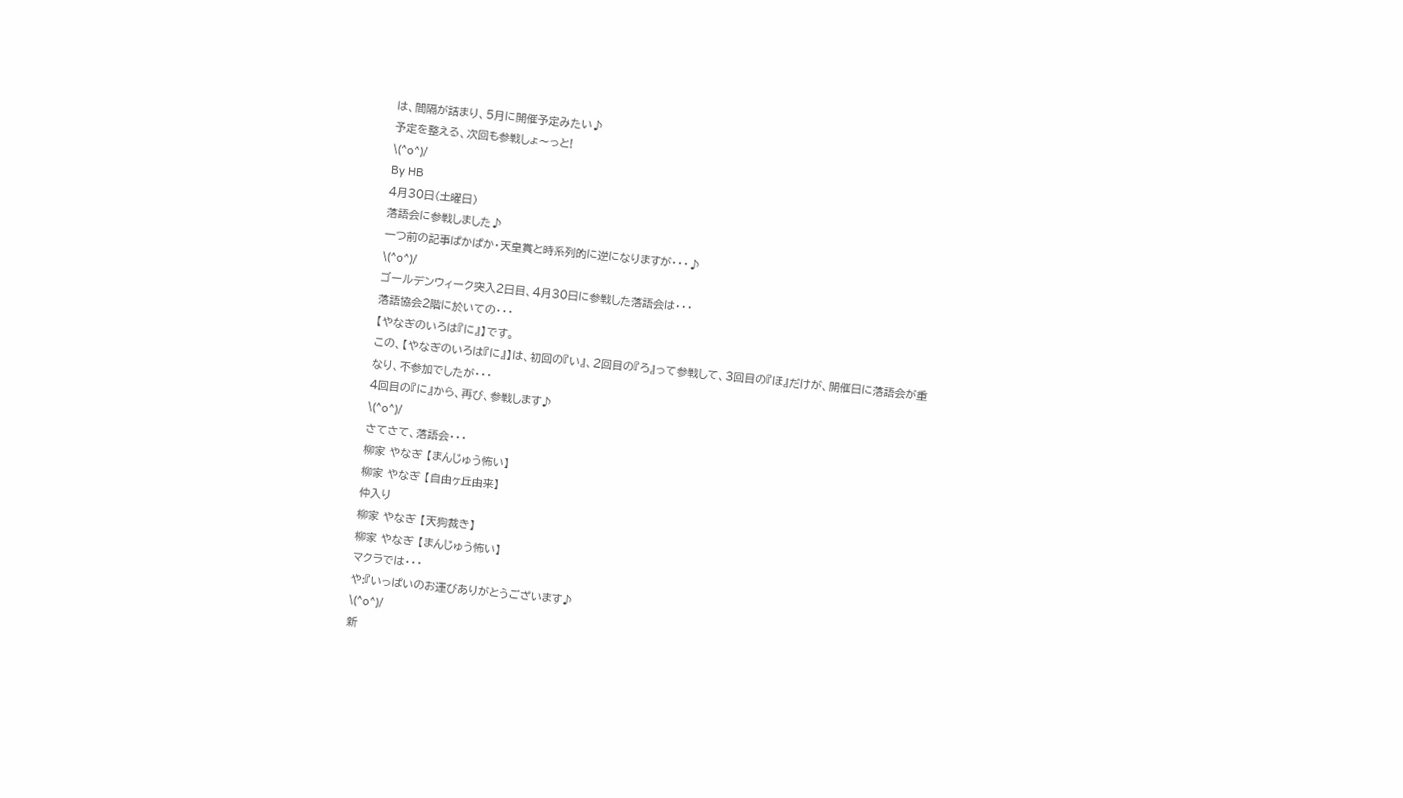は、間隔が詰まり、5月に開催予定みたい♪
予定を整える、次回も参戦しょ〜っと!
\(^o^)/
By HB
4月30日(土曜日)
落語会に参戦しました♪
一つ前の記事ぱかぱか・天皇賞と時系列的に逆になりますが・・・♪
\(^o^)/
ゴールデンウィーク突入2日目、4月30日に参戦した落語会は・・・
落語協会2階に於いての・・・
【やなぎのいろは『に』】です。
この、【やなぎのいろは『に』】は、初回の『い』、2回目の『ろ』って参戦して、3回目の『ほ』だけが、開催日に落語会が重なり、不参加でしたが・・・
4回目の『に』から、再び、参戦します♪
\(^o^)/
さてさて、落語会・・・
柳家 やなぎ 【まんじゅう怖い】
柳家 やなぎ 【自由ヶ丘由来】
仲入り
柳家 やなぎ 【天狗裁き】
柳家 やなぎ 【まんじゅう怖い】
マクラでは・・・
や:『いっぱいのお運びありがとうございます♪
\(^o^)/
新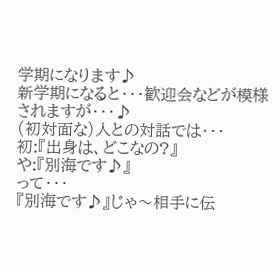学期になります♪
新学期になると・・・歓迎会などが模様されますが・・・♪
(初対面な)人との対話では・・・
初:『出身は、どこなの?』
や:『別海です♪』
って・・・
『別海です♪』じゃ〜相手に伝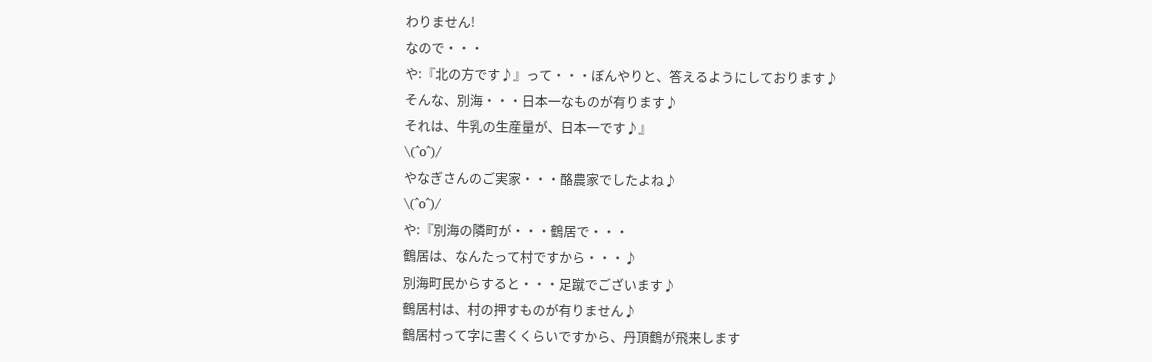わりません!
なので・・・
や:『北の方です♪』って・・・ぼんやりと、答えるようにしております♪
そんな、別海・・・日本一なものが有ります♪
それは、牛乳の生産量が、日本一です♪』
\(^o^)/
やなぎさんのご実家・・・酪農家でしたよね♪
\(^o^)/
や:『別海の隣町が・・・鶴居で・・・
鶴居は、なんたって村ですから・・・♪
別海町民からすると・・・足蹴でございます♪
鶴居村は、村の押すものが有りません♪
鶴居村って字に書くくらいですから、丹頂鶴が飛来します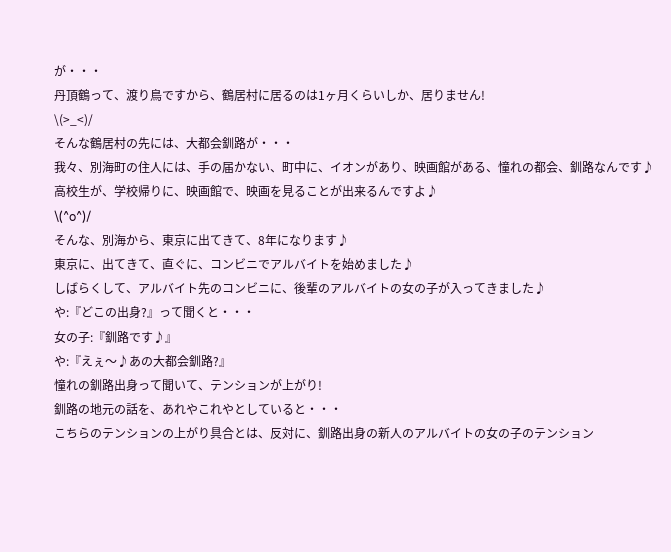が・・・
丹頂鶴って、渡り鳥ですから、鶴居村に居るのは1ヶ月くらいしか、居りません!
\(>_<)/
そんな鶴居村の先には、大都会釧路が・・・
我々、別海町の住人には、手の届かない、町中に、イオンがあり、映画館がある、憧れの都会、釧路なんです♪
高校生が、学校帰りに、映画館で、映画を見ることが出来るんですよ♪
\(^o^)/
そんな、別海から、東京に出てきて、8年になります♪
東京に、出てきて、直ぐに、コンビニでアルバイトを始めました♪
しばらくして、アルバイト先のコンビニに、後輩のアルバイトの女の子が入ってきました♪
や:『どこの出身?』って聞くと・・・
女の子:『釧路です♪』
や:『えぇ〜♪あの大都会釧路?』
憧れの釧路出身って聞いて、テンションが上がり!
釧路の地元の話を、あれやこれやとしていると・・・
こちらのテンションの上がり具合とは、反対に、釧路出身の新人のアルバイトの女の子のテンション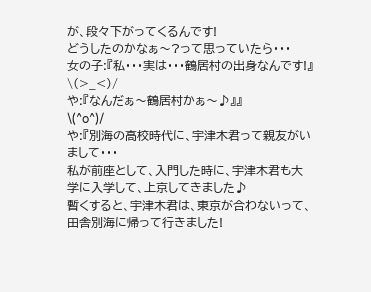が、段々下がってくるんです!
どうしたのかなぁ〜?って思っていたら・・・
女の子:『私・・・実は・・・鶴居村の出身なんです!』
\(>_<)/
や:『なんだぁ〜鶴居村かぁ〜♪』』
\(^o^)/
や:『別海の高校時代に、宇津木君って親友がいまして・・・
私が前座として、入門した時に、宇津木君も大学に入学して、上京してきました♪
暫くすると、宇津木君は、東京が合わないって、田舎別海に帰って行きました!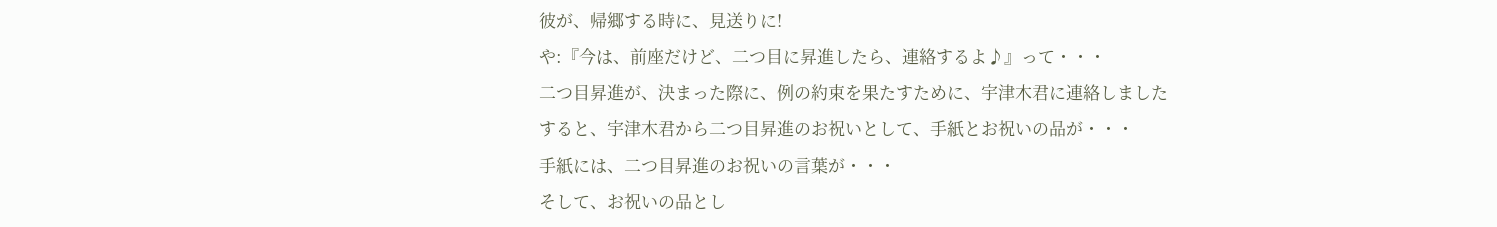彼が、帰郷する時に、見送りに!
や:『今は、前座だけど、二つ目に昇進したら、連絡するよ♪』って・・・
二つ目昇進が、決まった際に、例の約束を果たすために、宇津木君に連絡しました
すると、宇津木君から二つ目昇進のお祝いとして、手紙とお祝いの品が・・・
手紙には、二つ目昇進のお祝いの言葉が・・・
そして、お祝いの品とし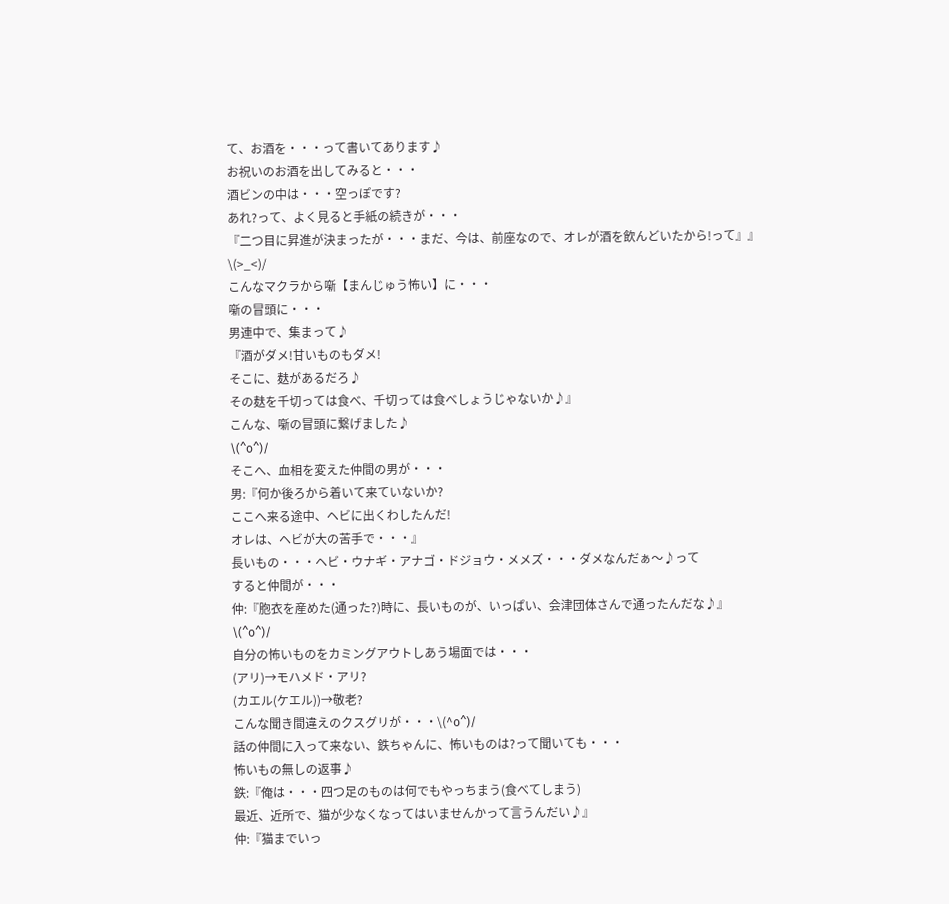て、お酒を・・・って書いてあります♪
お祝いのお酒を出してみると・・・
酒ビンの中は・・・空っぽです?
あれ?って、よく見ると手紙の続きが・・・
『二つ目に昇進が決まったが・・・まだ、今は、前座なので、オレが酒を飲んどいたから!って』』
\(>_<)/
こんなマクラから噺【まんじゅう怖い】に・・・
噺の冒頭に・・・
男連中で、集まって♪
『酒がダメ!甘いものもダメ!
そこに、麸があるだろ♪
その麸を千切っては食べ、千切っては食べしょうじゃないか♪』
こんな、噺の冒頭に繋げました♪
\(^o^)/
そこへ、血相を変えた仲間の男が・・・
男:『何か後ろから着いて来ていないか?
ここへ来る途中、ヘビに出くわしたんだ!
オレは、ヘビが大の苦手で・・・』
長いもの・・・ヘビ・ウナギ・アナゴ・ドジョウ・メメズ・・・ダメなんだぁ〜♪って
すると仲間が・・・
仲:『胞衣を産めた(通った?)時に、長いものが、いっぱい、会津団体さんで通ったんだな♪』
\(^o^)/
自分の怖いものをカミングアウトしあう場面では・・・
(アリ)→モハメド・アリ?
(カエル(ケエル))→敬老?
こんな聞き間違えのクスグリが・・・\(^o^)/
話の仲間に入って来ない、鉄ちゃんに、怖いものは?って聞いても・・・
怖いもの無しの返事♪
鉄:『俺は・・・四つ足のものは何でもやっちまう(食べてしまう)
最近、近所で、猫が少なくなってはいませんかって言うんだい♪』
仲:『猫までいっ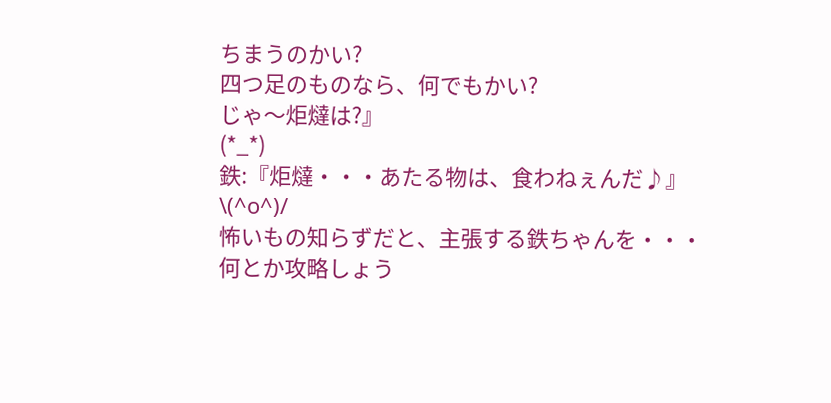ちまうのかい?
四つ足のものなら、何でもかい?
じゃ〜炬燵は?』
(*_*)
鉄:『炬燵・・・あたる物は、食わねぇんだ♪』
\(^o^)/
怖いもの知らずだと、主張する鉄ちゃんを・・・
何とか攻略しょう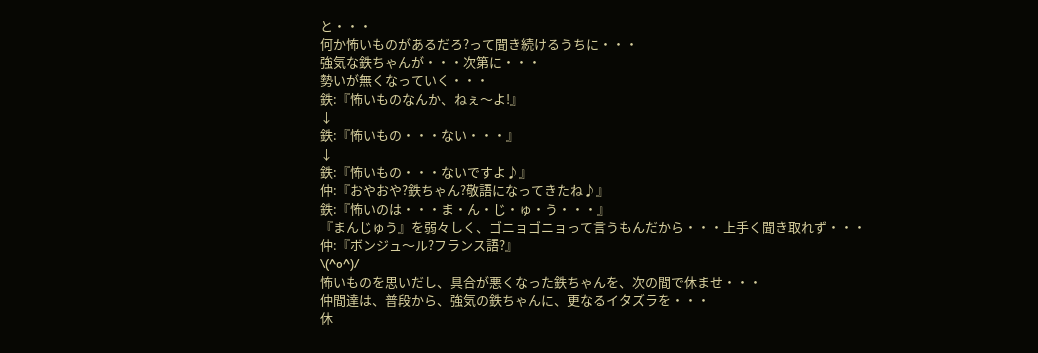と・・・
何か怖いものがあるだろ?って聞き続けるうちに・・・
強気な鉄ちゃんが・・・次第に・・・
勢いが無くなっていく・・・
鉄:『怖いものなんか、ねぇ〜よ!』
↓
鉄:『怖いもの・・・ない・・・』
↓
鉄:『怖いもの・・・ないですよ♪』
仲:『おやおや?鉄ちゃん?敬語になってきたね♪』
鉄:『怖いのは・・・ま・ん・じ・ゅ・う・・・』
『まんじゅう』を弱々しく、ゴニョゴニョって言うもんだから・・・上手く聞き取れず・・・
仲:『ボンジュ〜ル?フランス語?』
\(^o^)/
怖いものを思いだし、具合が悪くなった鉄ちゃんを、次の間で休ませ・・・
仲間達は、普段から、強気の鉄ちゃんに、更なるイタズラを・・・
休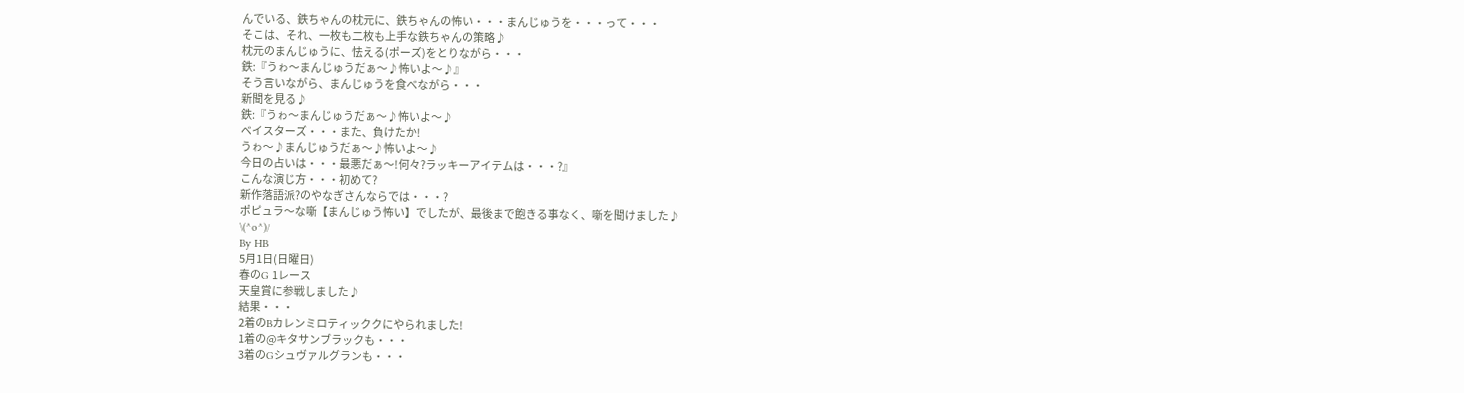んでいる、鉄ちゃんの枕元に、鉄ちゃんの怖い・・・まんじゅうを・・・って・・・
そこは、それ、一枚も二枚も上手な鉄ちゃんの策略♪
枕元のまんじゅうに、怯える(ポーズ)をとりながら・・・
鉄:『うゎ〜まんじゅうだぁ〜♪怖いよ〜♪』
そう言いながら、まんじゅうを食べながら・・・
新聞を見る♪
鉄:『うゎ〜まんじゅうだぁ〜♪怖いよ〜♪
ベイスターズ・・・また、負けたか!
うゎ〜♪まんじゅうだぁ〜♪怖いよ〜♪
今日の占いは・・・最悪だぁ〜!何々?ラッキーアイテムは・・・?』
こんな演じ方・・・初めて?
新作落語派?のやなぎさんならでは・・・?
ポピュラ〜な噺【まんじゅう怖い】でしたが、最後まで飽きる事なく、噺を聞けました♪
\(^o^)/
By HB
5月1日(日曜日)
春のG 1レース
天皇賞に参戦しました♪
結果・・・
2着のBカレンミロティッククにやられました!
1着の@キタサンブラックも・・・
3着のGシュヴァルグランも・・・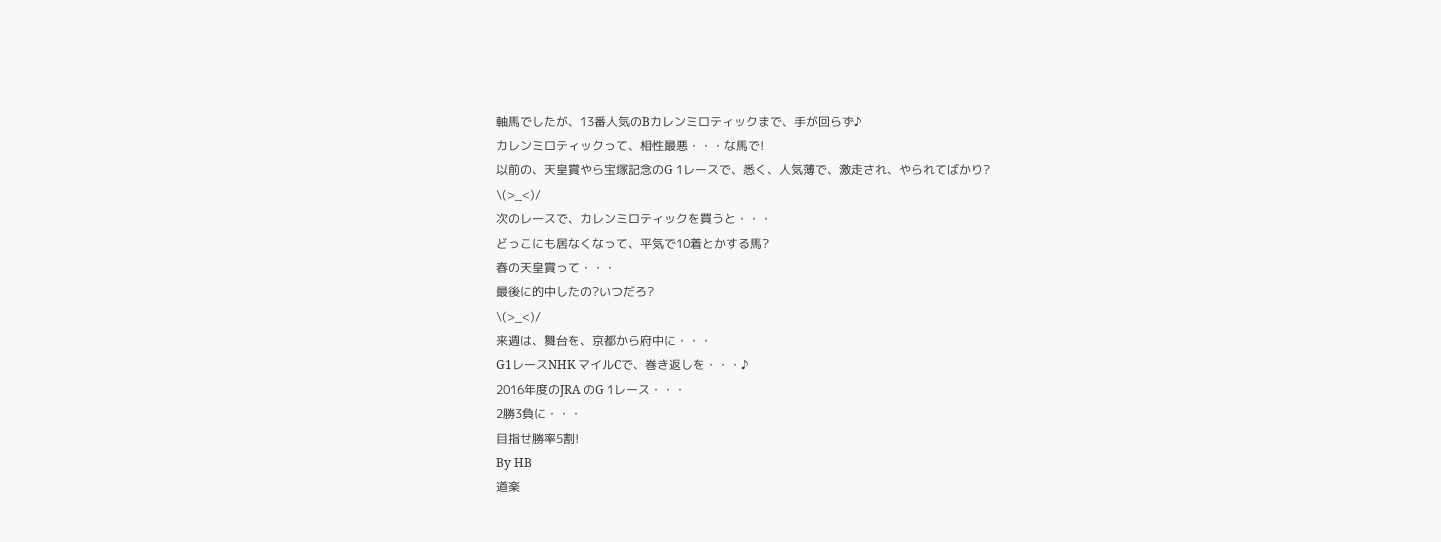軸馬でしたが、13番人気のBカレンミロティックまで、手が回らず♪
カレンミロティックって、相性最悪・・・な馬で!
以前の、天皇賞やら宝塚記念のG 1レースで、悉く、人気薄で、激走され、やられてばかり?
\(>_<)/
次のレースで、カレンミロティックを買うと・・・
どっこにも居なくなって、平気で10着とかする馬?
春の天皇賞って・・・
最後に的中したの?いつだろ?
\(>_<)/
来週は、舞台を、京都から府中に・・・
G1レースNHK マイルCで、巻き返しを・・・♪
2016年度のJRA のG 1レース・・・
2勝3負に・・・
目指せ勝率5割!
By HB
道楽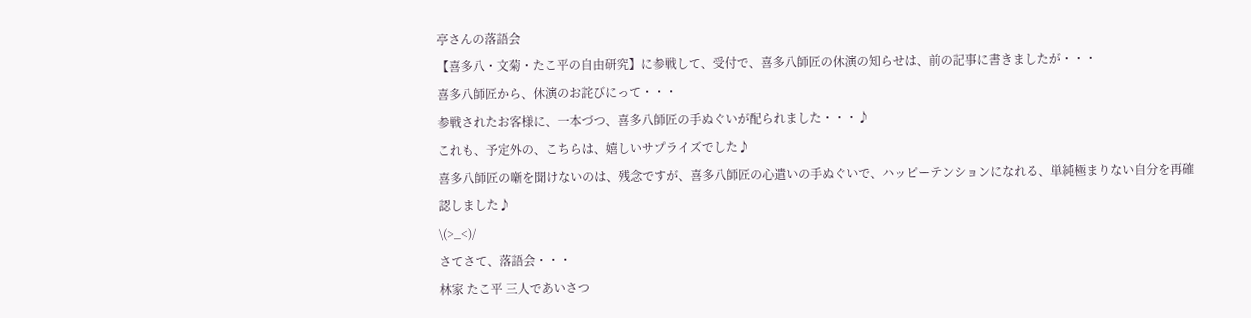亭さんの落語会
【喜多八・文菊・たこ平の自由研究】に参戦して、受付で、喜多八師匠の休演の知らせは、前の記事に書きましたが・・・
喜多八師匠から、休演のお詫びにって・・・
参戦されたお客様に、一本づつ、喜多八師匠の手ぬぐいが配られました・・・♪
これも、予定外の、こちらは、嬉しいサプライズでした♪
喜多八師匠の噺を聞けないのは、残念ですが、喜多八師匠の心遣いの手ぬぐいで、ハッピーテンションになれる、単純極まりない自分を再確認しました♪
\(>_<)/
さてさて、落語会・・・
林家 たこ平 三人であいさつ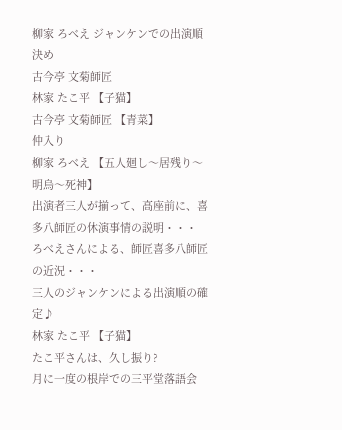柳家 ろべえ ジャンケンでの出演順決め
古今亭 文菊師匠
林家 たこ平 【子猫】
古今亭 文菊師匠 【青菜】
仲入り
柳家 ろべえ 【五人廻し〜居残り〜明烏〜死神】
出演者三人が揃って、高座前に、喜多八師匠の休演事情の説明・・・
ろべえさんによる、師匠喜多八師匠の近況・・・
三人のジャンケンによる出演順の確定♪
林家 たこ平 【子猫】
たこ平さんは、久し振り?
月に一度の根岸での三平堂落語会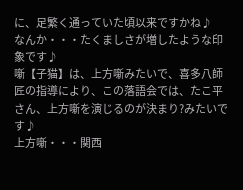に、足繁く通っていた頃以来ですかね♪
なんか・・・たくましさが増したような印象です♪
噺【子猫】は、上方噺みたいで、喜多八師匠の指導により、この落語会では、たこ平さん、上方噺を演じるのが決まり?みたいです♪
上方噺・・・関西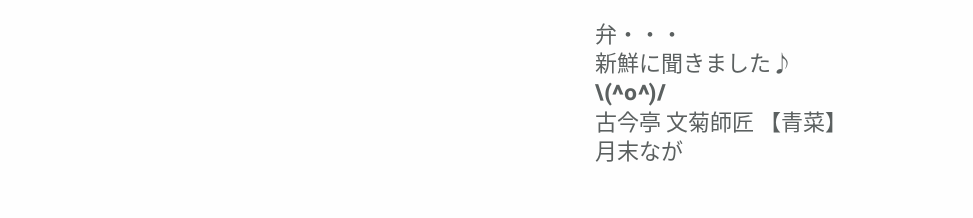弁・・・
新鮮に聞きました♪
\(^o^)/
古今亭 文菊師匠 【青菜】
月末なが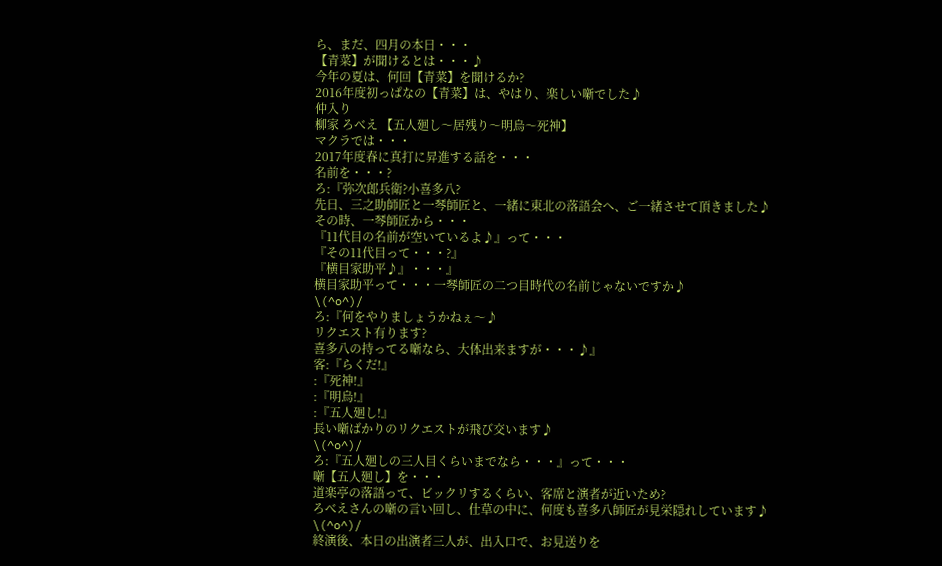ら、まだ、四月の本日・・・
【青菜】が聞けるとは・・・♪
今年の夏は、何回【青菜】を聞けるか?
2016年度初っぱなの【青菜】は、やはり、楽しい噺でした♪
仲入り
柳家 ろべえ 【五人廻し〜居残り〜明烏〜死神】
マクラでは・・・
2017年度春に真打に昇進する話を・・・
名前を・・・?
ろ:『弥次郎兵衛?小喜多八?
先日、三之助師匠と一琴師匠と、一緒に東北の落語会へ、ご一緒させて頂きました♪
その時、一琴師匠から・・・
『11代目の名前が空いているよ♪』って・・・
『その11代目って・・・?』
『横目家助平♪』・・・』
横目家助平って・・・一琴師匠の二つ目時代の名前じゃないですか♪
\(^o^)/
ろ:『何をやりましょうかねぇ〜♪
リクエスト有ります?
喜多八の持ってる噺なら、大体出来ますが・・・♪』
客:『らくだ!』
:『死神!』
:『明烏!』
:『五人廻し!』
長い噺ばかりのリクエストが飛び交います♪
\(^o^)/
ろ:『五人廻しの三人目くらいまでなら・・・』って・・・
噺【五人廻し】を・・・
道楽亭の落語って、ビックリするくらい、客席と演者が近いため?
ろべえさんの噺の言い回し、仕草の中に、何度も喜多八師匠が見栄隠れしています♪
\(^o^)/
終演後、本日の出演者三人が、出入口で、お見送りを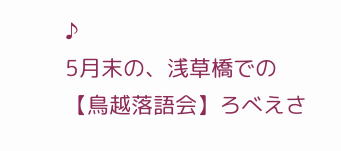♪
5月末の、浅草橋での【鳥越落語会】ろべえさ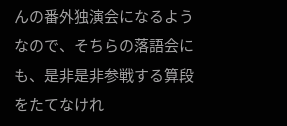んの番外独演会になるようなので、そちらの落語会にも、是非是非参戦する算段をたてなけれ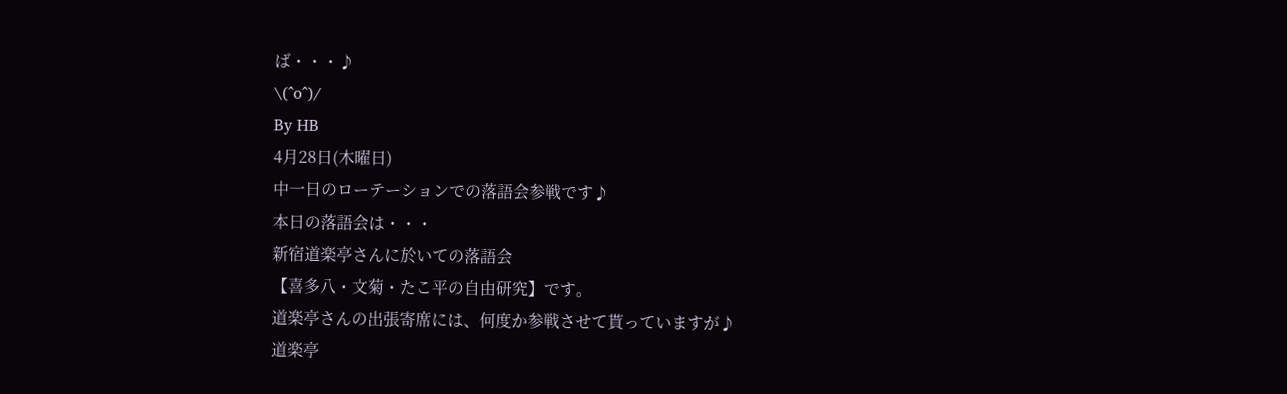ば・・・♪
\(^o^)/
By HB
4月28日(木曜日)
中一日のローテーションでの落語会参戦です♪
本日の落語会は・・・
新宿道楽亭さんに於いての落語会
【喜多八・文菊・たこ平の自由研究】です。
道楽亭さんの出張寄席には、何度か参戦させて貰っていますが♪
道楽亭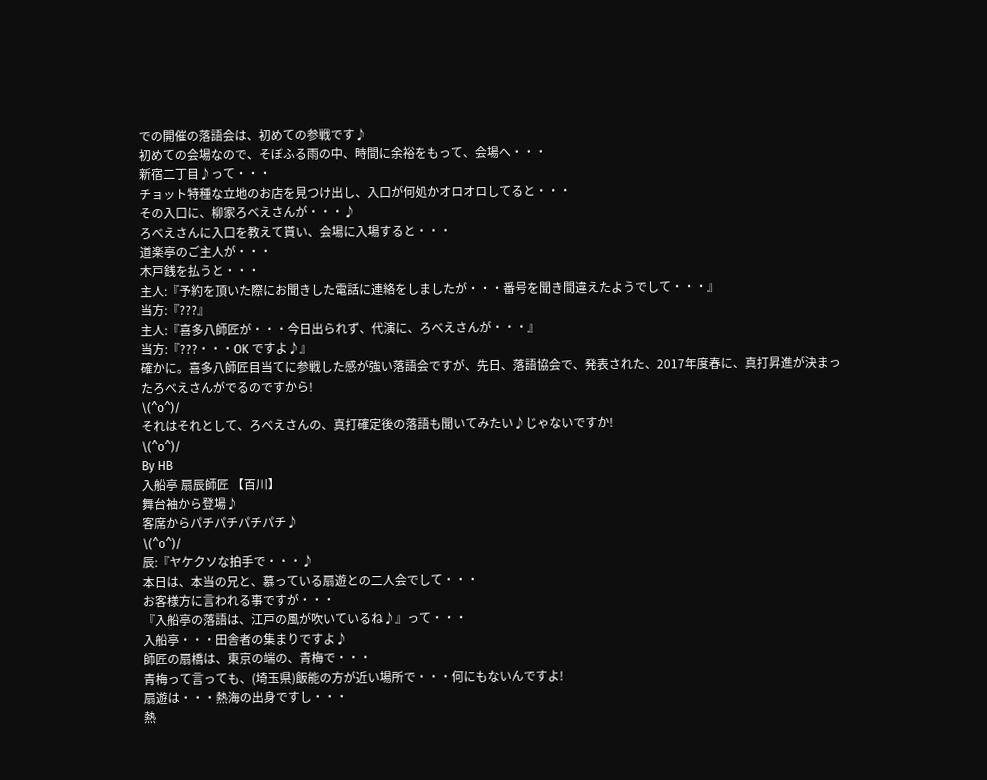での開催の落語会は、初めての参戦です♪
初めての会場なので、そぼふる雨の中、時間に余裕をもって、会場へ・・・
新宿二丁目♪って・・・
チョット特種な立地のお店を見つけ出し、入口が何処かオロオロしてると・・・
その入口に、柳家ろべえさんが・・・♪
ろべえさんに入口を教えて貰い、会場に入場すると・・・
道楽亭のご主人が・・・
木戸銭を払うと・・・
主人:『予約を頂いた際にお聞きした電話に連絡をしましたが・・・番号を聞き間違えたようでして・・・』
当方:『???』
主人:『喜多八師匠が・・・今日出られず、代演に、ろべえさんが・・・』
当方:『???・・・OK ですよ♪』
確かに。喜多八師匠目当てに参戦した感が強い落語会ですが、先日、落語協会で、発表された、2017年度春に、真打昇進が決まったろべえさんがでるのですから!
\(^o^)/
それはそれとして、ろべえさんの、真打確定後の落語も聞いてみたい♪じゃないですか!
\(^o^)/
By HB
入船亭 扇辰師匠 【百川】
舞台袖から登場♪
客席からパチパチパチパチ♪
\(^o^)/
辰:『ヤケクソな拍手で・・・♪
本日は、本当の兄と、慕っている扇遊との二人会でして・・・
お客様方に言われる事ですが・・・
『入船亭の落語は、江戸の風が吹いているね♪』って・・・
入船亭・・・田舎者の集まりですよ♪
師匠の扇橋は、東京の端の、青梅で・・・
青梅って言っても、(埼玉県)飯能の方が近い場所で・・・何にもないんですよ!
扇遊は・・・熱海の出身ですし・・・
熱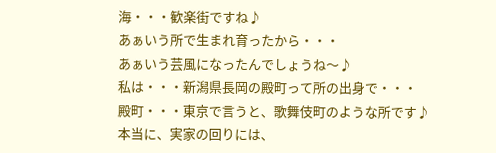海・・・歓楽街ですね♪
あぁいう所で生まれ育ったから・・・
あぁいう芸風になったんでしょうね〜♪
私は・・・新潟県長岡の殿町って所の出身で・・・
殿町・・・東京で言うと、歌舞伎町のような所です♪
本当に、実家の回りには、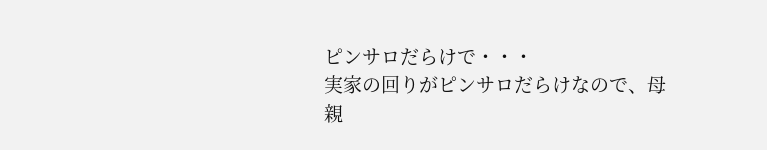ピンサロだらけで・・・
実家の回りがピンサロだらけなので、母親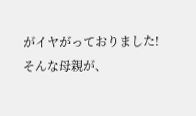がイヤがっておりました!
そんな母親が、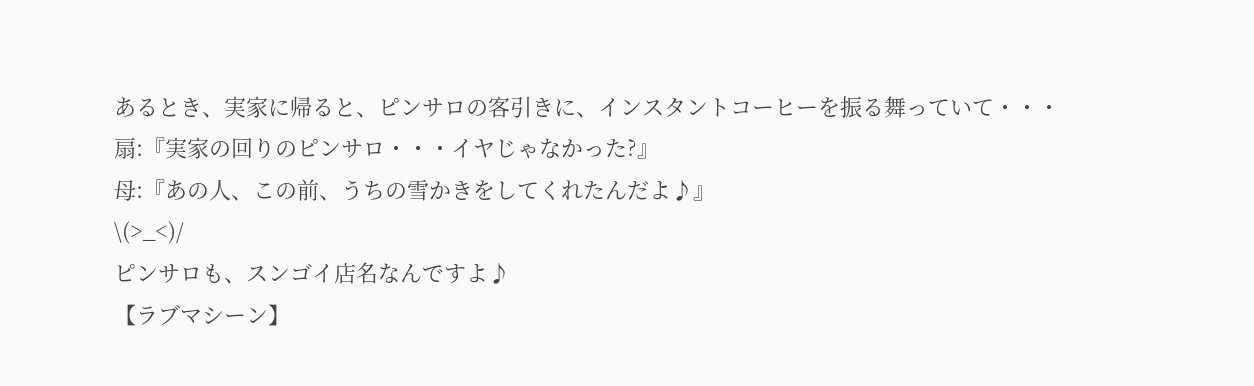あるとき、実家に帰ると、ピンサロの客引きに、インスタントコーヒーを振る舞っていて・・・
扇:『実家の回りのピンサロ・・・イヤじゃなかった?』
母:『あの人、この前、うちの雪かきをしてくれたんだよ♪』
\(>_<)/
ピンサロも、スンゴイ店名なんですよ♪
【ラブマシーン】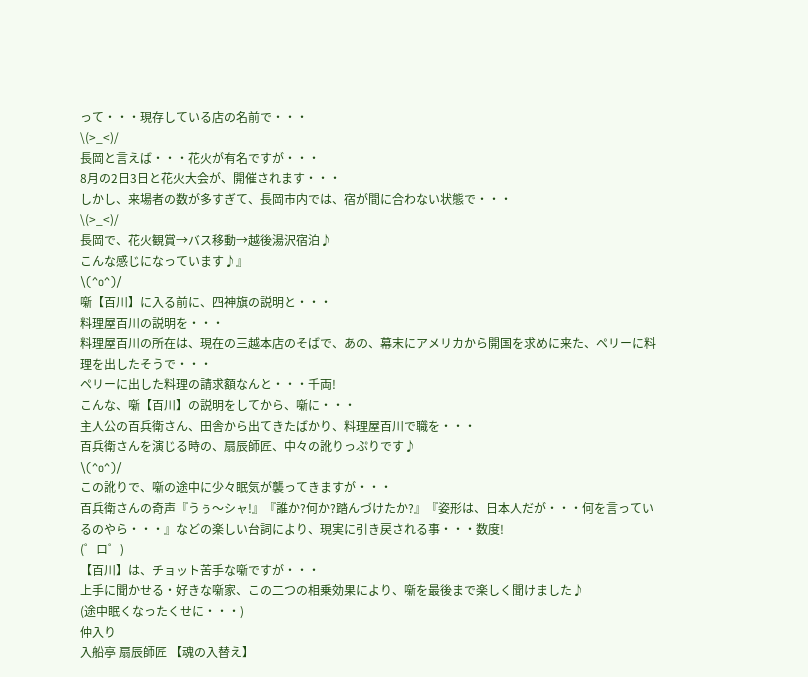って・・・現存している店の名前で・・・
\(>_<)/
長岡と言えば・・・花火が有名ですが・・・
8月の2日3日と花火大会が、開催されます・・・
しかし、来場者の数が多すぎて、長岡市内では、宿が間に合わない状態で・・・
\(>_<)/
長岡で、花火観賞→バス移動→越後湯沢宿泊♪
こんな感じになっています♪』
\(^o^)/
噺【百川】に入る前に、四神旗の説明と・・・
料理屋百川の説明を・・・
料理屋百川の所在は、現在の三越本店のそばで、あの、幕末にアメリカから開国を求めに来た、ペリーに料理を出したそうで・・・
ペリーに出した料理の請求額なんと・・・千両!
こんな、噺【百川】の説明をしてから、噺に・・・
主人公の百兵衛さん、田舎から出てきたばかり、料理屋百川で職を・・・
百兵衛さんを演じる時の、扇辰師匠、中々の訛りっぷりです♪
\(^o^)/
この訛りで、噺の途中に少々眠気が襲ってきますが・・・
百兵衛さんの奇声『うぅ〜シャ!』『誰か?何か?踏んづけたか?』『姿形は、日本人だが・・・何を言っているのやら・・・』などの楽しい台詞により、現実に引き戻される事・・・数度!
(゜ロ゜)
【百川】は、チョット苦手な噺ですが・・・
上手に聞かせる・好きな噺家、この二つの相乗効果により、噺を最後まで楽しく聞けました♪
(途中眠くなったくせに・・・)
仲入り
入船亭 扇辰師匠 【魂の入替え】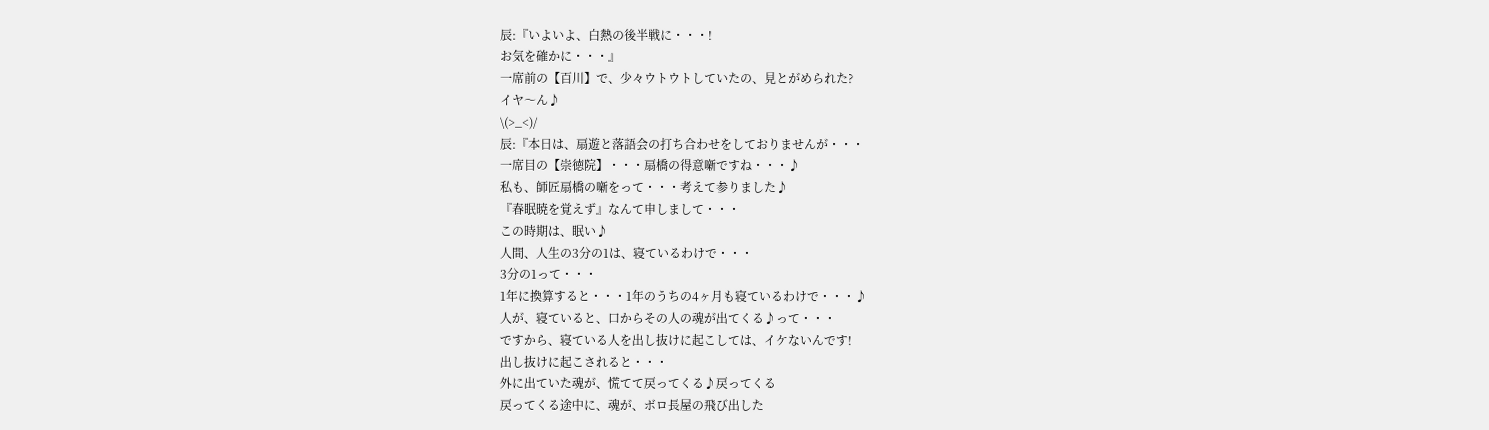辰:『いよいよ、白熱の後半戦に・・・!
お気を確かに・・・』
一席前の【百川】で、少々ウトウトしていたの、見とがめられた?
イヤ〜ん♪
\(>_<)/
辰:『本日は、扇遊と落語会の打ち合わせをしておりませんが・・・
一席目の【崇徳院】・・・扇橋の得意噺ですね・・・♪
私も、師匠扇橋の噺をって・・・考えて参りました♪
『春眠暁を覚えず』なんて申しまして・・・
この時期は、眠い♪
人間、人生の3分の1は、寝ているわけで・・・
3分の1って・・・
1年に換算すると・・・1年のうちの4ヶ月も寝ているわけで・・・♪
人が、寝ていると、口からその人の魂が出てくる♪って・・・
ですから、寝ている人を出し抜けに起こしては、イケないんです!
出し抜けに起こされると・・・
外に出ていた魂が、慌てて戻ってくる♪戻ってくる
戻ってくる途中に、魂が、ボロ長屋の飛び出した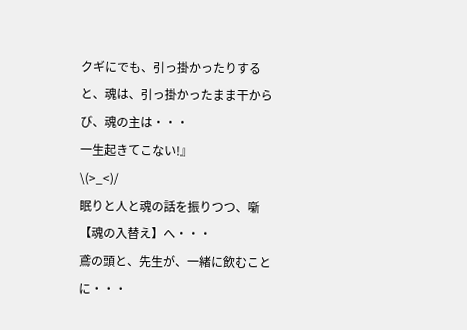クギにでも、引っ掛かったりすると、魂は、引っ掛かったまま干からび、魂の主は・・・
一生起きてこない!』
\(>_<)/
眠りと人と魂の話を振りつつ、噺【魂の入替え】へ・・・
鳶の頭と、先生が、一緒に飲むことに・・・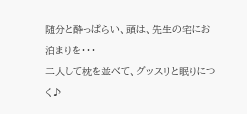随分と酔っぱらい、頭は、先生の宅にお泊まりを・・・
二人して枕を並べて、グッスリと眠りにつく♪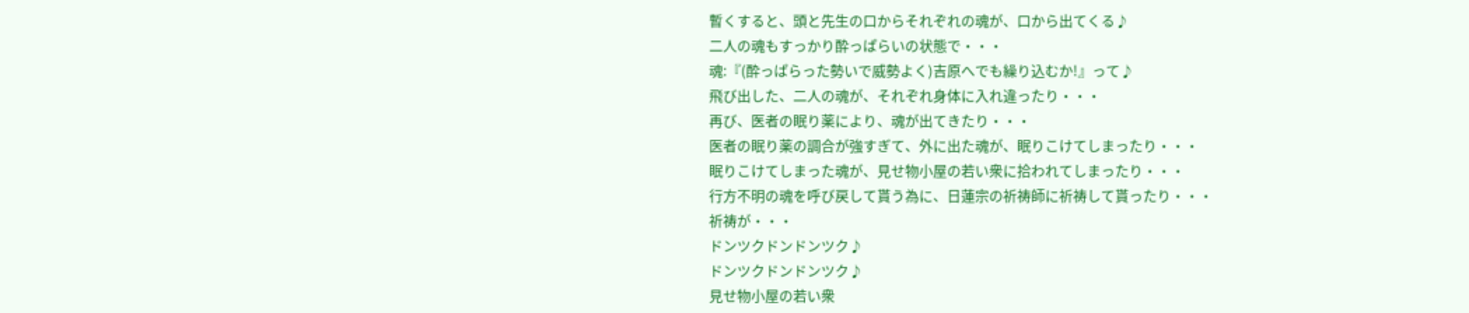暫くすると、頭と先生の口からそれぞれの魂が、口から出てくる♪
二人の魂もすっかり酔っぱらいの状態で・・・
魂:『(酔っぱらった勢いで威勢よく)吉原へでも繰り込むか!』って♪
飛び出した、二人の魂が、それぞれ身体に入れ違ったり・・・
再び、医者の眠り薬により、魂が出てきたり・・・
医者の眠り薬の調合が強すぎて、外に出た魂が、眠りこけてしまったり・・・
眠りこけてしまった魂が、見せ物小屋の若い衆に拾われてしまったり・・・
行方不明の魂を呼び戻して貰う為に、日蓮宗の祈祷師に祈祷して貰ったり・・・
祈祷が・・・
ドンツクドンドンツク♪
ドンツクドンドンツク♪
見せ物小屋の若い衆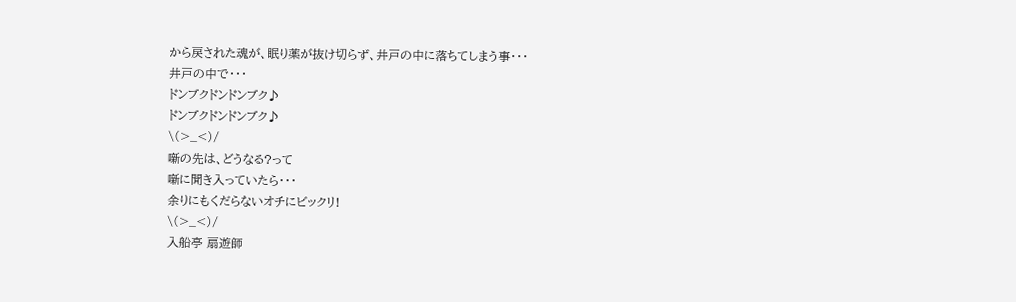から戻された魂が、眠り薬が抜け切らず、井戸の中に落ちてしまう事・・・
井戸の中で・・・
ドンブクドンドンブク♪
ドンブクドンドンブク♪
\(>_<)/
噺の先は、どうなる?って
噺に聞き入っていたら・・・
余りにもくだらないオチにビックリ!
\(>_<)/
入船亭 扇遊師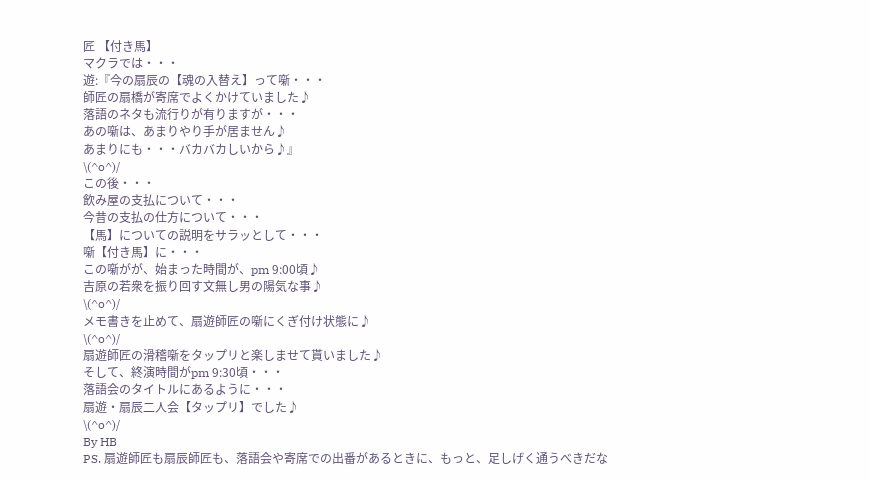匠 【付き馬】
マクラでは・・・
遊:『今の扇辰の【魂の入替え】って噺・・・
師匠の扇橋が寄席でよくかけていました♪
落語のネタも流行りが有りますが・・・
あの噺は、あまりやり手が居ません♪
あまりにも・・・バカバカしいから♪』
\(^o^)/
この後・・・
飲み屋の支払について・・・
今昔の支払の仕方について・・・
【馬】についての説明をサラッとして・・・
噺【付き馬】に・・・
この噺がが、始まった時間が、pm 9:00頃♪
吉原の若衆を振り回す文無し男の陽気な事♪
\(^o^)/
メモ書きを止めて、扇遊師匠の噺にくぎ付け状態に♪
\(^o^)/
扇遊師匠の滑稽噺をタップリと楽しませて貰いました♪
そして、終演時間がpm 9:30頃・・・
落語会のタイトルにあるように・・・
扇遊・扇辰二人会【タップリ】でした♪
\(^o^)/
By HB
PS. 扇遊師匠も扇辰師匠も、落語会や寄席での出番があるときに、もっと、足しげく通うべきだな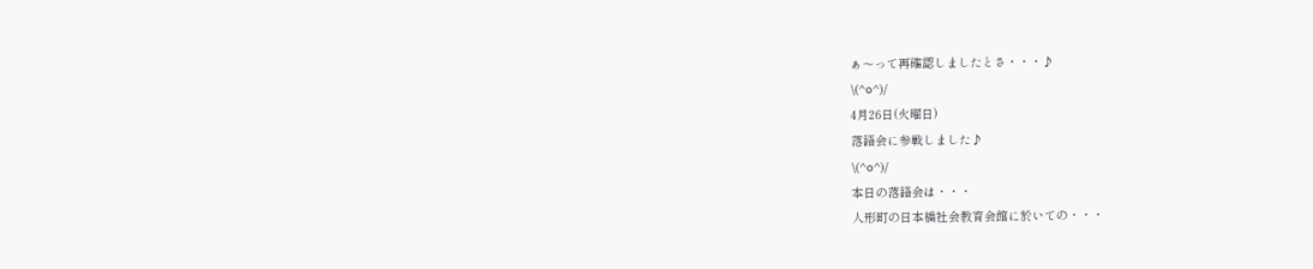ぁ〜って再確認しましたとさ・・・♪
\(^o^)/
4月26日(火曜日)
落語会に参戦しました♪
\(^o^)/
本日の落語会は・・・
人形町の日本橋社会教育会館に於いての・・・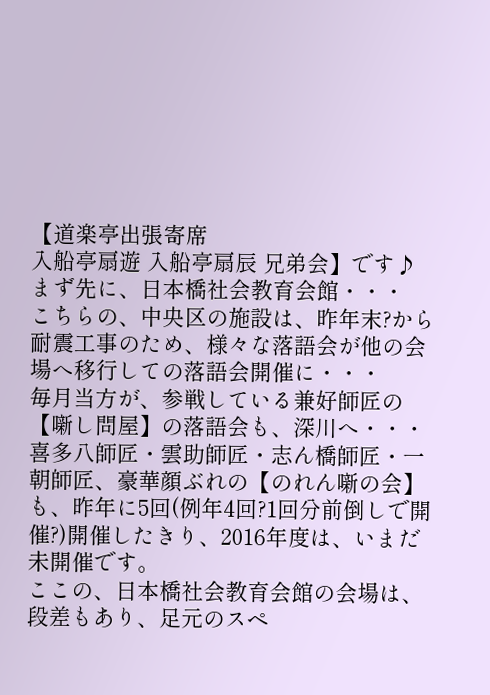【道楽亭出張寄席
入船亭扇遊 入船亭扇辰 兄弟会】です♪
まず先に、日本橋社会教育会館・・・
こちらの、中央区の施設は、昨年末?から耐震工事のため、様々な落語会が他の会場へ移行しての落語会開催に・・・
毎月当方が、参戦している兼好師匠の【噺し問屋】の落語会も、深川へ・・・
喜多八師匠・雲助師匠・志ん橋師匠・一朝師匠、豪華顔ぶれの【のれん噺の会】も、昨年に5回(例年4回?1回分前倒しで開催?)開催したきり、2016年度は、いまだ未開催です。
ここの、日本橋社会教育会館の会場は、段差もあり、足元のスペ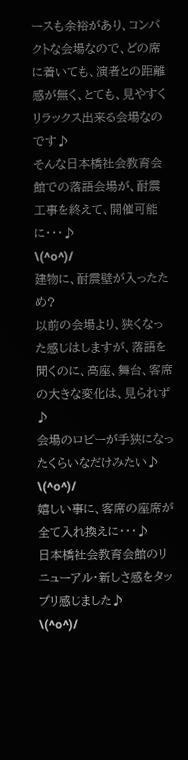ースも余裕があり、コンパクトな会場なので、どの席に着いても、演者との距離感が無く、とても、見やすくリラックス出来る会場なのです♪
そんな日本橋社会教育会館での落語会場が、耐震工事を終えて、開催可能に・・・♪
\(^o^)/
建物に、耐震壁が入ったため?
以前の会場より、狭くなった感じはしますが、落語を聞くのに、高座、舞台、客席の大きな変化は、見られず♪
会場のロビーが手狭になったくらいなだけみたい♪
\(^o^)/
嬉しい事に、客席の座席が全て入れ換えに・・・♪
日本橋社会教育会館のリニューアル・新しさ感をタップリ感じました♪
\(^o^)/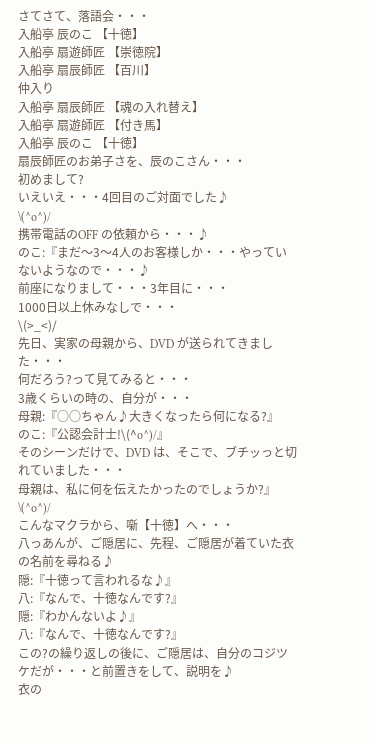さてさて、落語会・・・
入船亭 辰のこ 【十徳】
入船亭 扇遊師匠 【崇徳院】
入船亭 扇辰師匠 【百川】
仲入り
入船亭 扇辰師匠 【魂の入れ替え】
入船亭 扇遊師匠 【付き馬】
入船亭 辰のこ 【十徳】
扇辰師匠のお弟子さを、辰のこさん・・・
初めまして?
いえいえ・・・4回目のご対面でした♪
\(^o^)/
携帯電話のOFF の依頼から・・・♪
のこ:『まだ〜3〜4人のお客様しか・・・やっていないようなので・・・♪
前座になりまして・・・3年目に・・・
1000日以上休みなしで・・・
\(>_<)/
先日、実家の母親から、DVD が送られてきました・・・
何だろう?って見てみると・・・
3歳くらいの時の、自分が・・・
母親:『○○ちゃん♪大きくなったら何になる?』
のこ:『公認会計士!\(^o^)/』
そのシーンだけで、DVD は、そこで、ブチッっと切れていました・・・
母親は、私に何を伝えたかったのでしょうか?』
\(^o^)/
こんなマクラから、噺【十徳】へ・・・
八っあんが、ご隠居に、先程、ご隠居が着ていた衣の名前を尋ねる♪
隠:『十徳って言われるな♪』
八:『なんで、十徳なんです?』
隠:『わかんないよ♪』
八:『なんで、十徳なんです?』
この?の繰り返しの後に、ご隠居は、自分のコジツケだが・・・と前置きをして、説明を♪
衣の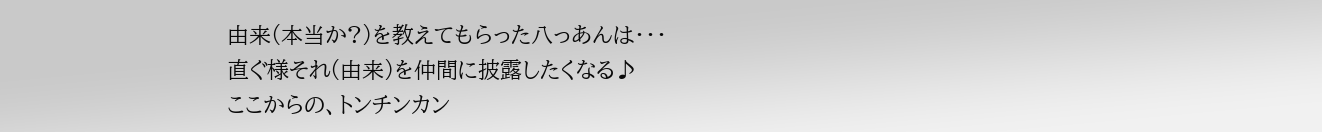由来(本当か?)を教えてもらった八っあんは・・・
直ぐ様それ(由来)を仲間に披露したくなる♪
ここからの、トンチンカン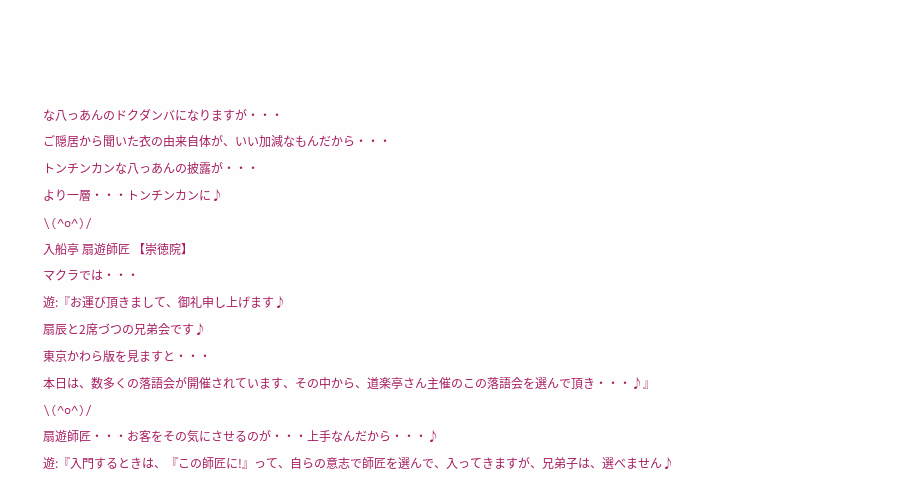な八っあんのドクダンバになりますが・・・
ご隠居から聞いた衣の由来自体が、いい加減なもんだから・・・
トンチンカンな八っあんの披露が・・・
より一層・・・トンチンカンに♪
\(^o^)/
入船亭 扇遊師匠 【崇徳院】
マクラでは・・・
遊:『お運び頂きまして、御礼申し上げます♪
扇辰と2席づつの兄弟会です♪
東京かわら版を見ますと・・・
本日は、数多くの落語会が開催されています、その中から、道楽亭さん主催のこの落語会を選んで頂き・・・♪』
\(^o^)/
扇遊師匠・・・お客をその気にさせるのが・・・上手なんだから・・・♪
遊:『入門するときは、『この師匠に!』って、自らの意志で師匠を選んで、入ってきますが、兄弟子は、選べません♪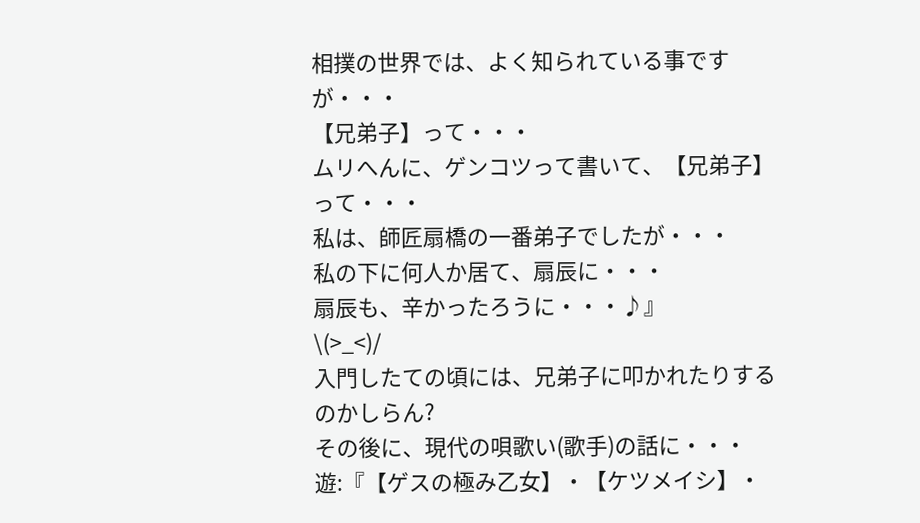相撲の世界では、よく知られている事ですが・・・
【兄弟子】って・・・
ムリへんに、ゲンコツって書いて、【兄弟子】って・・・
私は、師匠扇橋の一番弟子でしたが・・・
私の下に何人か居て、扇辰に・・・
扇辰も、辛かったろうに・・・♪』
\(>_<)/
入門したての頃には、兄弟子に叩かれたりするのかしらん?
その後に、現代の唄歌い(歌手)の話に・・・
遊:『【ゲスの極み乙女】・【ケツメイシ】・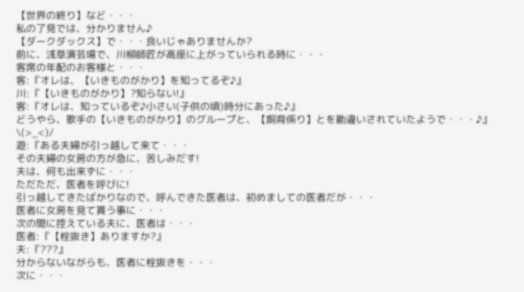【世界の終り】など・・・
私の了見では、分かりません♪
【ダークダックス】で・・・良いじゃありませんか?
前に、浅草演芸場で、川柳師匠が高座に上がっていられる時に・・・
客席の年配のお客様と・・・
客:『オレは、【いきものがかり】を知ってるぞ♪』
川:『【いきものがかり】?知らない!』
客:『オレは、知っているぞ♪小さい(子供の頃)時分にあった♪』
どうやら、歌手の【いきものがかり】のグループと、【飼育係り】とを勘違いされていたようで・・・♪』
\(>_<)/
遊:『ある夫婦が引っ越して来て・・・
その夫婦の女房の方が急に、苦しみだす!
夫は、何も出来ずに・・・
ただただ、医者を呼びに!
引っ越してきたばかりなので、呼んできた医者は、初めましての医者だが・・・
医者に女房を見て貰う事に・・・
次の間に控えている夫に、医者は・・・
医者:『【栓抜き】ありますか?』
夫:『???』
分からないながらも、医者に栓抜きを・・・
次に・・・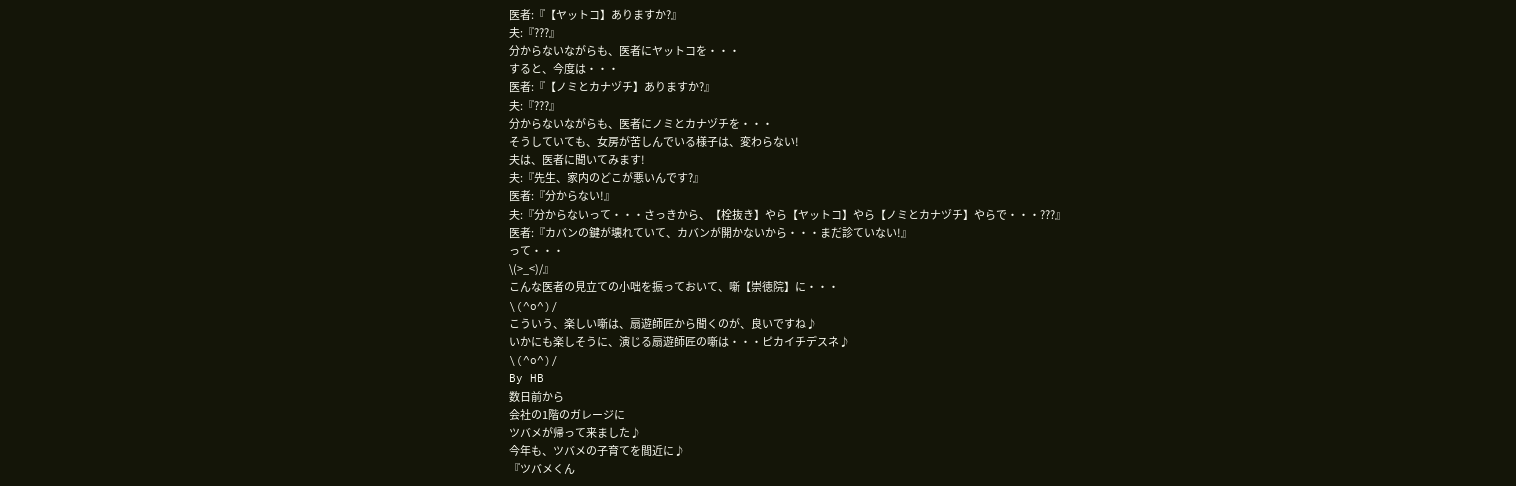医者:『【ヤットコ】ありますか?』
夫:『???』
分からないながらも、医者にヤットコを・・・
すると、今度は・・・
医者:『【ノミとカナヅチ】ありますか?』
夫:『???』
分からないながらも、医者にノミとカナヅチを・・・
そうしていても、女房が苦しんでいる様子は、変わらない!
夫は、医者に聞いてみます!
夫:『先生、家内のどこが悪いんです?』
医者:『分からない!』
夫:『分からないって・・・さっきから、【栓抜き】やら【ヤットコ】やら【ノミとカナヅチ】やらで・・・???』
医者:『カバンの鍵が壊れていて、カバンが開かないから・・・まだ診ていない!』
って・・・
\(>_<)/』
こんな医者の見立ての小咄を振っておいて、噺【崇徳院】に・・・
\(^o^)/
こういう、楽しい噺は、扇遊師匠から聞くのが、良いですね♪
いかにも楽しそうに、演じる扇遊師匠の噺は・・・ピカイチデスネ♪
\(^o^)/
By HB
数日前から
会社の1階のガレージに
ツバメが帰って来ました♪
今年も、ツバメの子育てを間近に♪
『ツバメくん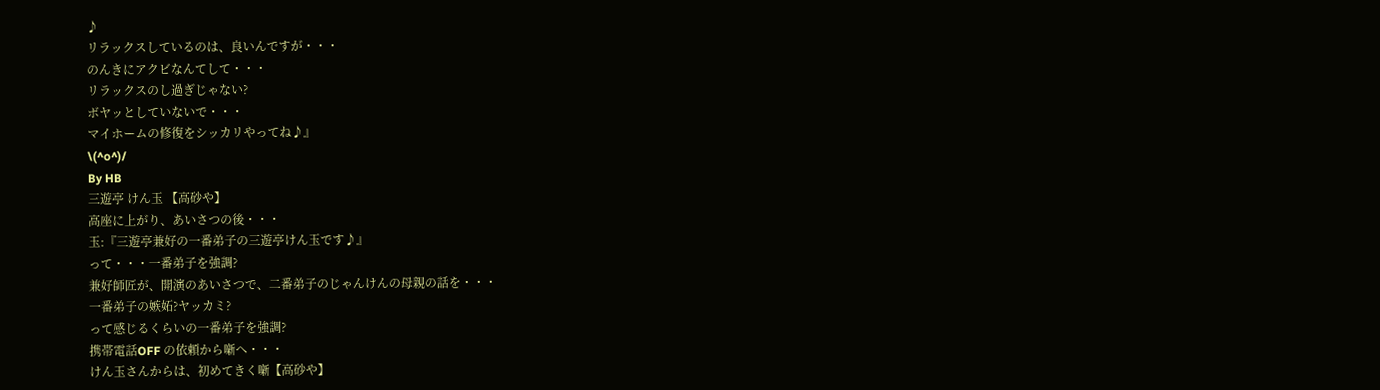♪
リラックスしているのは、良いんですが・・・
のんきにアクビなんてして・・・
リラックスのし過ぎじゃない?
ボヤッとしていないで・・・
マイホームの修復をシッカリやってね♪』
\(^o^)/
By HB
三遊亭 けん玉 【高砂や】
高座に上がり、あいさつの後・・・
玉:『三遊亭兼好の一番弟子の三遊亭けん玉です♪』
って・・・一番弟子を強調?
兼好師匠が、開演のあいさつで、二番弟子のじゃんけんの母親の話を・・・
一番弟子の嫉妬?ヤッカミ?
って感じるくらいの一番弟子を強調?
携帯電話OFF の依頼から噺へ・・・
けん玉さんからは、初めてきく噺【高砂や】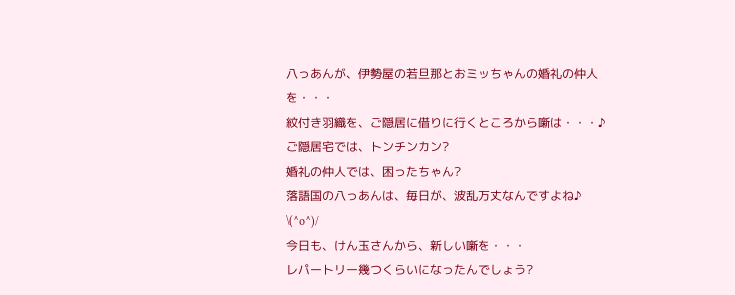八っあんが、伊勢屋の若旦那とおミッちゃんの婚礼の仲人を・・・
紋付き羽織を、ご隠居に借りに行くところから噺は・・・♪
ご隠居宅では、トンチンカン?
婚礼の仲人では、困ったちゃん?
落語国の八っあんは、毎日が、波乱万丈なんですよね♪
\(^o^)/
今日も、けん玉さんから、新しい噺を・・・
レパートリー幾つくらいになったんでしょう?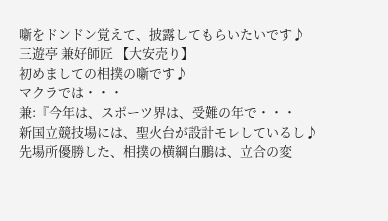噺をドンドン覚えて、披露してもらいたいです♪
三遊亭 兼好師匠 【大安売り】
初めましての相撲の噺です♪
マクラでは・・・
兼:『今年は、スポーツ界は、受難の年で・・・
新国立競技場には、聖火台が設計モレしているし♪
先場所優勝した、相撲の横綱白鵬は、立合の変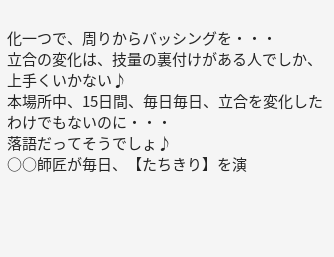化一つで、周りからバッシングを・・・
立合の変化は、技量の裏付けがある人でしか、上手くいかない♪
本場所中、15日間、毎日毎日、立合を変化したわけでもないのに・・・
落語だってそうでしょ♪
○○師匠が毎日、【たちきり】を演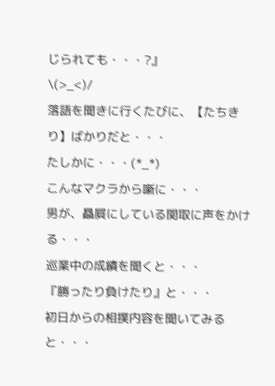じられても・・・?』
\(>_<)/
落語を聞きに行くたびに、【たちきり】ばかりだと・・・
たしかに・・・(*_*)
こんなマクラから噺に・・・
男が、贔屓にしている関取に声をかける・・・
巡業中の成績を聞くと・・・
『勝ったり負けたり』と・・・
初日からの相撲内容を聞いてみると・・・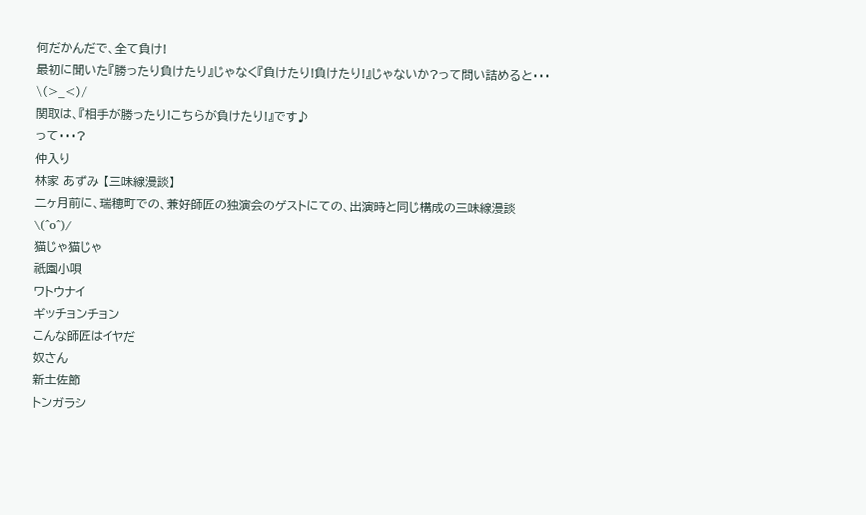何だかんだで、全て負け!
最初に聞いた『勝ったり負けたり』じゃなく『負けたり!負けたり!』じゃないか?って問い詰めると・・・
\(>_<)/
関取は、『相手が勝ったり!こちらが負けたり!』です♪
って・・・?
仲入り
林家 あずみ 【三味線漫談】
二ヶ月前に、瑞穂町での、兼好師匠の独演会のゲストにての、出演時と同じ構成の三味線漫談
\(^o^)/
猫じゃ猫じゃ
祇園小唄
ワトウナイ
ギッチョンチョン
こんな師匠はイヤだ
奴さん
新土佐節
トンガラシ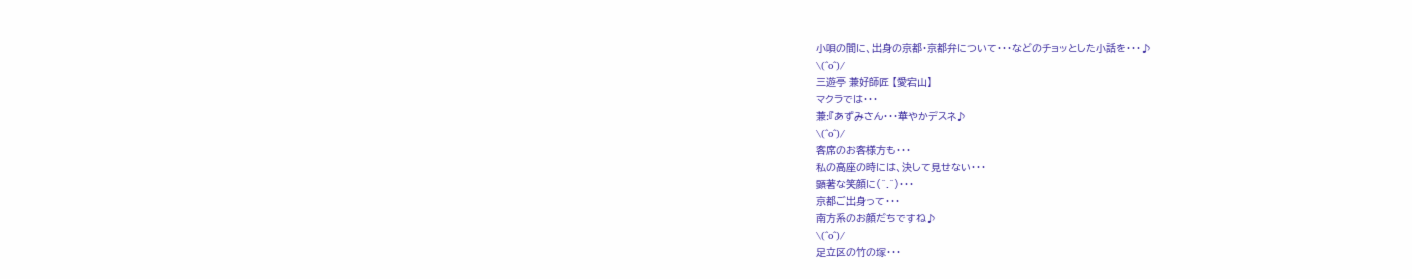小唄の間に、出身の京都・京都弁について・・・などのチョッとした小話を・・・♪
\(^o^)/
三遊亭 兼好師匠 【愛宕山】
マクラでは・・・
兼:『あずみさん・・・華やかデスネ♪
\(^o^)/
客席のお客様方も・・・
私の高座の時には、決して見せない・・・
顕著な笑顔に(^.^)・・・
京都ご出身って・・・
南方系のお顔だちですね♪
\(^o^)/
足立区の竹の塚・・・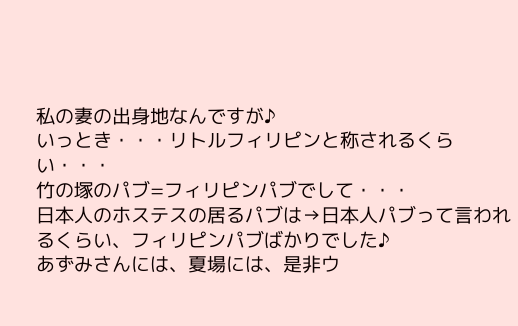私の妻の出身地なんですが♪
いっとき・・・リトルフィリピンと称されるくらい・・・
竹の塚のパブ=フィリピンパブでして・・・
日本人のホステスの居るパブは→日本人パブって言われるくらい、フィリピンパブばかりでした♪
あずみさんには、夏場には、是非ウ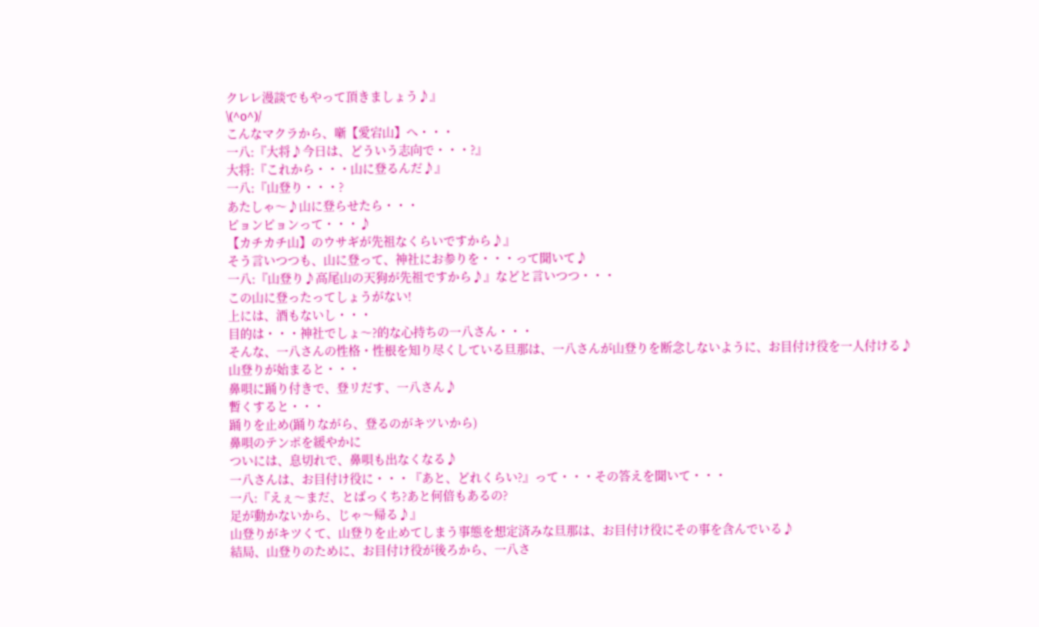クレレ漫談でもやって頂きましょう♪』
\(^o^)/
こんなマクラから、噺【愛宕山】へ・・・
一八:『大将♪今日は、どういう志向で・・・?』
大将:『これから・・・山に登るんだ♪』
一八:『山登り・・・?
あたしゃ〜♪山に登らせたら・・・
ピョンピョンって・・・♪
【カチカチ山】のウサギが先祖なくらいですから♪』
そう言いつつも、山に登って、神社にお参りを・・・って聞いて♪
一八:『山登り♪高尾山の天狗が先祖ですから♪』などと言いつつ・・・
この山に登ったってしょうがない!
上には、酒もないし・・・
目的は・・・神社でしょ〜?的な心持ちの一八さん・・・
そんな、一八さんの性格・性根を知り尽くしている旦那は、一八さんが山登りを断念しないように、お目付け役を一人付ける♪
山登りが始まると・・・
鼻唄に踊り付きで、登リだす、一八さん♪
暫くすると・・・
踊りを止め(踊りながら、登るのがキツいから)
鼻唄のテンポを緩やかに
ついには、息切れで、鼻唄も出なくなる♪
一八さんは、お目付け役に・・・『あと、どれくらい?』って・・・その答えを聞いて・・・
一八:『えぇ〜まだ、とばっくち?あと何倍もあるの?
足が動かないから、じゃ〜帰る♪』
山登りがキツくて、山登りを止めてしまう事態を想定済みな旦那は、お目付け役にその事を含んでいる♪
結局、山登りのために、お目付け役が後ろから、一八さ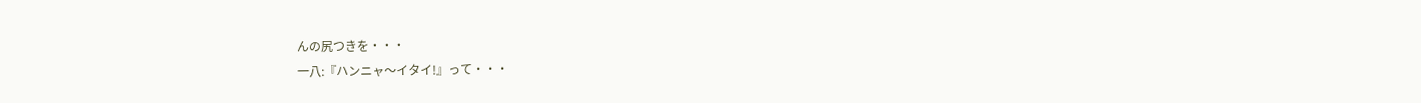んの尻つきを・・・
一八:『ハンニャ〜イタイ!』って・・・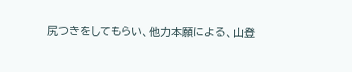尻つきをしてもらい、他力本願による、山登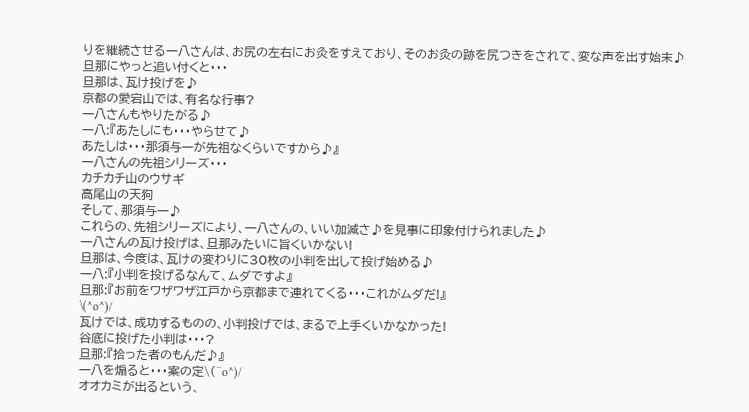りを継続させる一八さんは、お尻の左右にお灸をすえており、そのお灸の跡を尻つきをされて、変な声を出す始末♪
旦那にやっと追い付くと・・・
旦那は、瓦け投げを♪
京都の愛宕山では、有名な行事?
一八さんもやりたがる♪
一八:『あたしにも・・・やらせて♪
あたしは・・・那須与一が先祖なくらいですから♪』
一八さんの先祖シリーズ・・・
カチカチ山のウサギ
高尾山の天狗
そして、那須与一♪
これらの、先祖シリーズにより、一八さんの、いい加減さ♪を見事に印象付けられました♪
一八さんの瓦け投げは、旦那みたいに旨くいかない!
旦那は、今度は、瓦けの変わりに30枚の小判を出して投げ始める♪
一八:『小判を投げるなんて、ムダですよ』
旦那:『お前をワザワザ江戸から京都まで連れてくる・・・これがムダだ!』
\(^o^)/
瓦けでは、成功するものの、小判投げでは、まるで上手くいかなかった!
谷底に投げた小判は・・・?
旦那:『拾った者のもんだ♪』
一八を煽ると・・・案の定\(^o^)/
オオカミが出るという、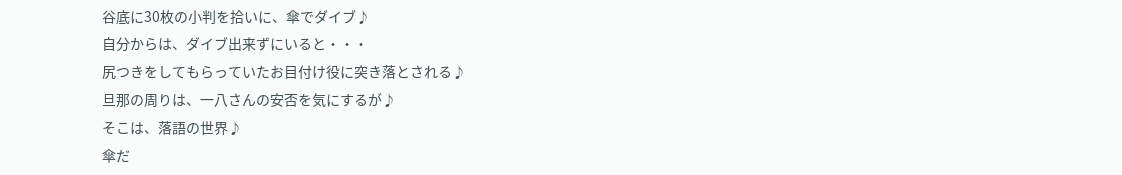谷底に30枚の小判を拾いに、傘でダイブ♪
自分からは、ダイブ出来ずにいると・・・
尻つきをしてもらっていたお目付け役に突き落とされる♪
旦那の周りは、一八さんの安否を気にするが♪
そこは、落語の世界♪
傘だ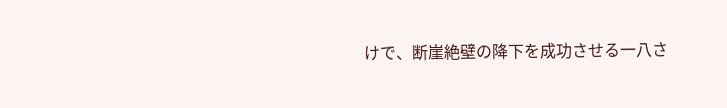けで、断崖絶壁の降下を成功させる一八さ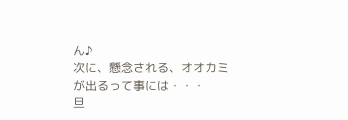ん♪
次に、懸念される、オオカミが出るって事には・・・
旦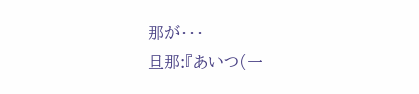那が・・・
旦那:『あいつ(一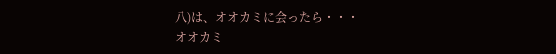八)は、オオカミに会ったら・・・
オオカミ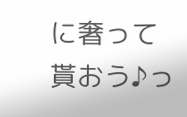に奢って貰おう♪っ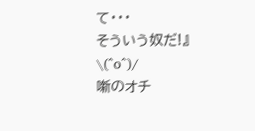て・・・
そういう奴だ!』
\(^o^)/
噺のオチ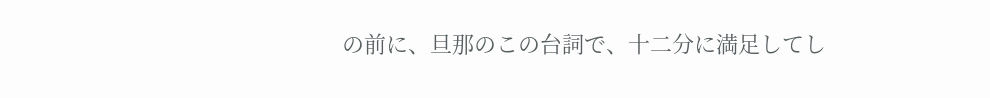の前に、旦那のこの台詞で、十二分に満足してし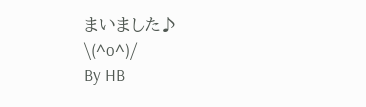まいました♪
\(^o^)/
By HB